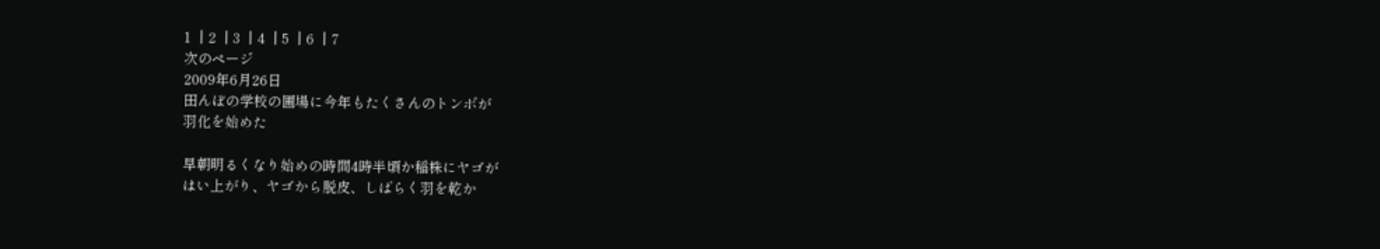1  | 2  | 3  | 4  | 5  | 6  | 7
次のページ
2009年6月26日
田んぼの学校の圃場に今年もたくさんのトンボが
羽化を始めた

早朝明るくなり始めの時間4時半頃か稲株にヤゴが
はい上がり、ヤゴから脱皮、しばらく羽を乾か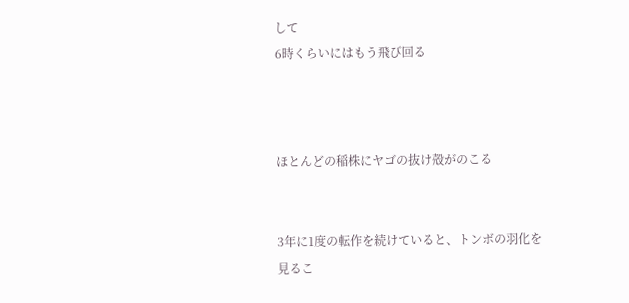して
6時くらいにはもう飛び回る



ほとんどの稲株にヤゴの抜け殻がのこる


3年に1度の転作を続けていると、トンボの羽化を
見るこ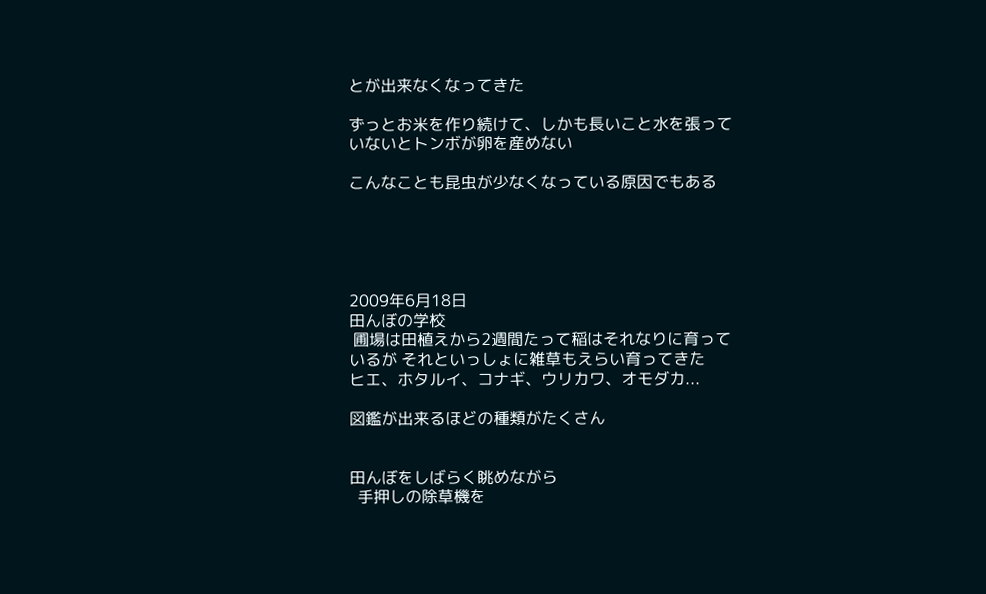とが出来なくなってきた

ずっとお米を作り続けて、しかも長いこと水を張って
いないとトンボが卵を産めない

こんなことも昆虫が少なくなっている原因でもある





2009年6月18日
田んぼの学校
 圃場は田植えから2週間たって稲はそれなりに育って
いるが それといっしょに雑草もえらい育ってきた
ヒエ、ホタルイ、コナギ、ウリカワ、オモダカ...

図鑑が出来るほどの種類がたくさん


田んぼをしばらく眺めながら
  手押しの除草機を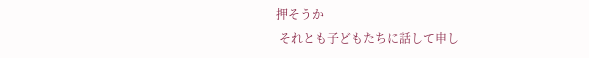押そうか
 それとも子どもたちに話して申し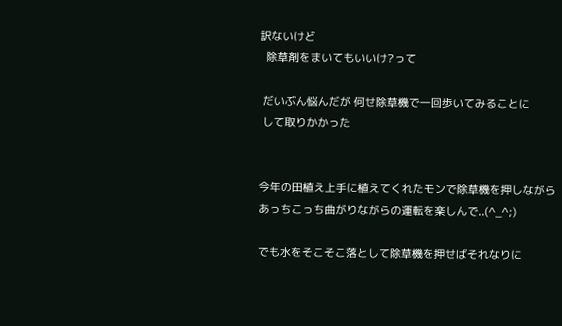訳ないけど
  除草剤をまいてもいいけ?って

 だいぶん悩んだが 何せ除草機で一回歩いてみることに
 して取りかかった


今年の田植え上手に植えてくれたモンで除草機を押しながら
あっちこっち曲がりながらの運転を楽しんで..(^_^;)

でも水をそこそこ落として除草機を押せばそれなりに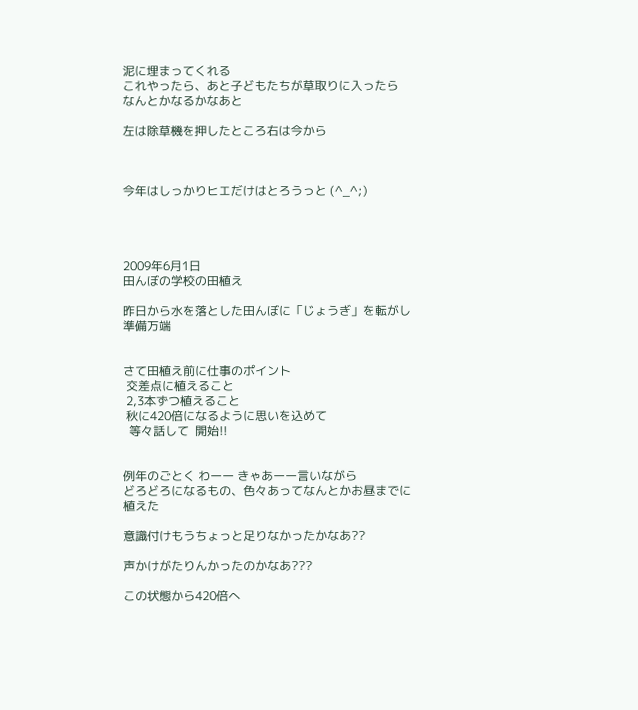泥に埋まってくれる
これやったら、あと子どもたちが草取りに入ったら
なんとかなるかなあと

左は除草機を押したところ右は今から



今年はしっかりヒエだけはとろうっと (^_^;)




2009年6月1日
田んぼの学校の田植え

昨日から水を落とした田んぼに「じょうぎ」を転がし
準備万端


さて田植え前に仕事のポイント
 交差点に植えること
 2,3本ずつ植えること
 秋に420倍になるように思いを込めて
  等々話して  開始!!


例年のごとく わーー きゃあーー言いながら
どろどろになるもの、色々あってなんとかお昼までに
植えた

意識付けもうちょっと足りなかったかなあ??

声かけがたりんかったのかなあ???

この状態から420倍へ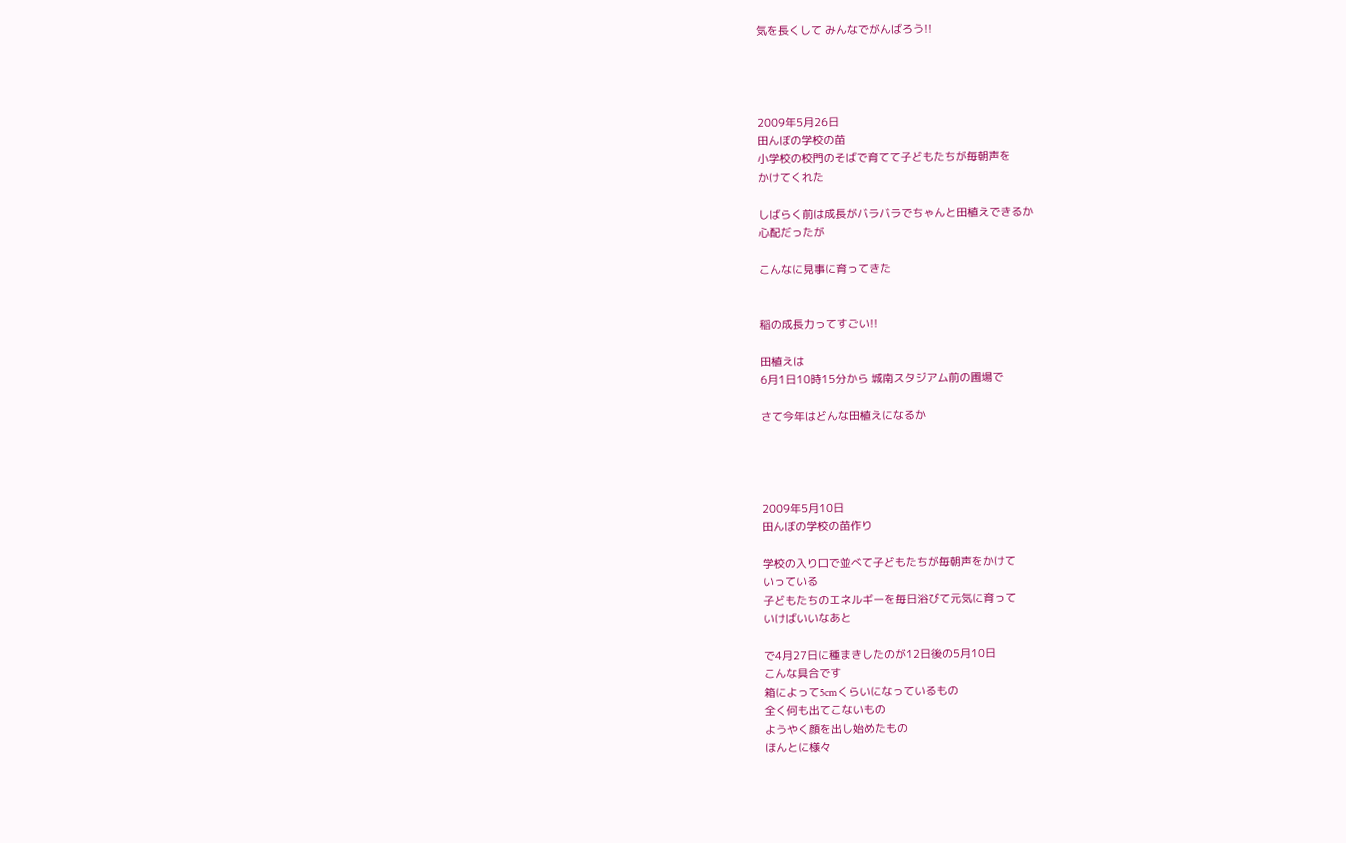気を長くして みんなでがんばろう!!




2009年5月26日
田んぼの学校の苗
小学校の校門のそばで育てて子どもたちが毎朝声を
かけてくれた

しばらく前は成長がバラバラでちゃんと田植えできるか
心配だったが

こんなに見事に育ってきた


稲の成長力ってすごい!!

田植えは
6月1日10時15分から 城南スタジアム前の圃場で

さて今年はどんな田植えになるか




2009年5月10日
田んぼの学校の苗作り

学校の入り口で並べて子どもたちが毎朝声をかけて
いっている
子どもたちのエネルギーを毎日浴びて元気に育って
いけばいいなあと

で4月27日に種まきしたのが12日後の5月10日
こんな具合です
箱によって5cmくらいになっているもの
全く何も出てこないもの
ようやく顔を出し始めたもの
ほんとに様々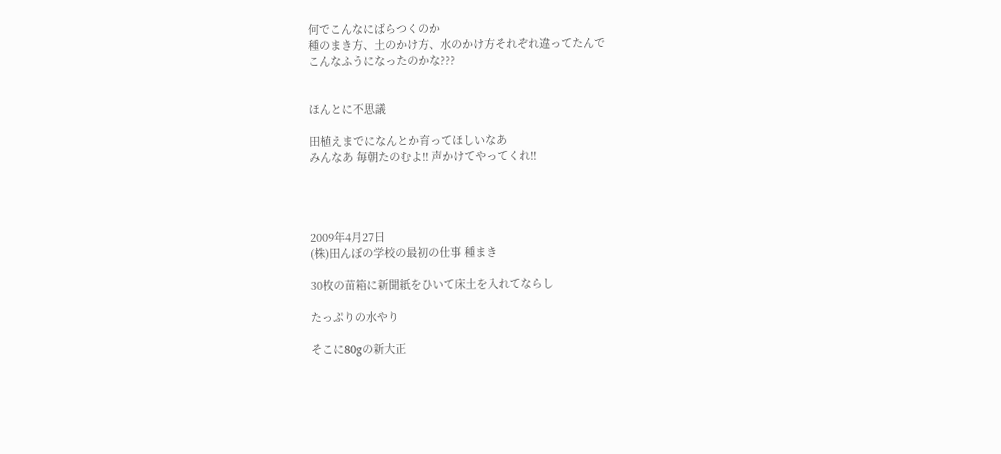何でこんなにばらつくのか
種のまき方、土のかけ方、水のかけ方それぞれ違ってたんで
こんなふうになったのかな???


ほんとに不思議

田植えまでになんとか育ってほしいなあ
みんなあ 毎朝たのむよ!! 声かけてやってくれ!!




2009年4月27日
(株)田んぼの学校の最初の仕事 種まき

30枚の苗箱に新聞紙をひいて床土を入れてならし

たっぷりの水やり

そこに80gの新大正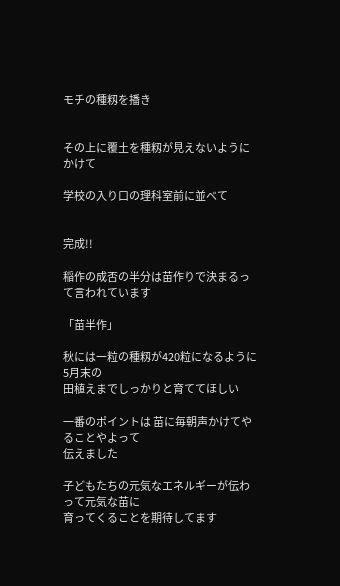モチの種籾を播き


その上に覆土を種籾が見えないようにかけて

学校の入り口の理科室前に並べて


完成!!

稲作の成否の半分は苗作りで決まるって言われています

「苗半作」

秋には一粒の種籾が420粒になるように5月末の
田植えまでしっかりと育ててほしい

一番のポイントは 苗に毎朝声かけてやることやよって
伝えました

子どもたちの元気なエネルギーが伝わって元気な苗に
育ってくることを期待してます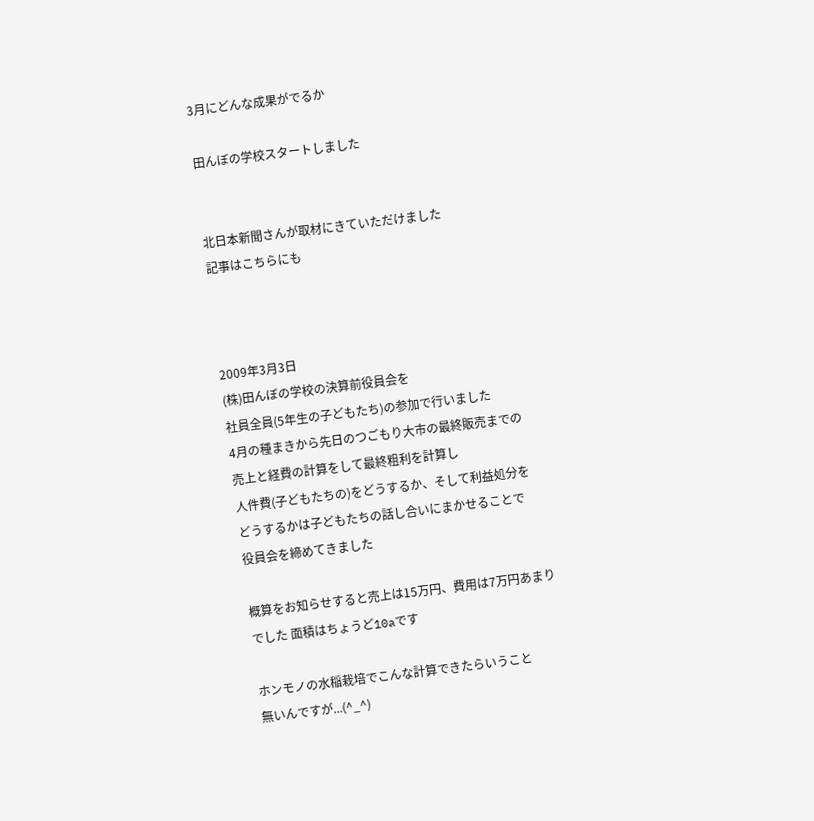3月にどんな成果がでるか

田んぼの学校スタートしました


北日本新聞さんが取材にきていただけました
記事はこちらにも



2009年3月3日
(株)田んぼの学校の決算前役員会を
社員全員(5年生の子どもたち)の参加で行いました
4月の種まきから先日のつごもり大市の最終販売までの
売上と経費の計算をして最終粗利を計算し
人件費(子どもたちの)をどうするか、そして利益処分を
どうするかは子どもたちの話し合いにまかせることで
役員会を締めてきました

概算をお知らせすると売上は15万円、費用は7万円あまり
でした 面積はちょうど10aです

ホンモノの水稲栽培でこんな計算できたらいうこと
無いんですが...(^_^)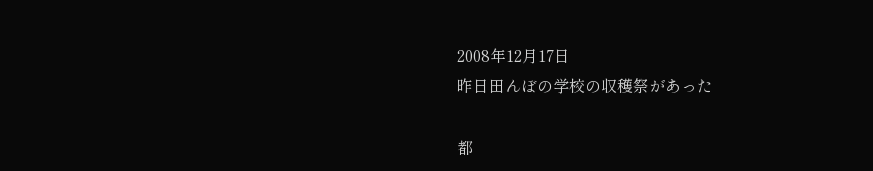2008年12月17日
昨日田んぼの学校の収穫祭があった

都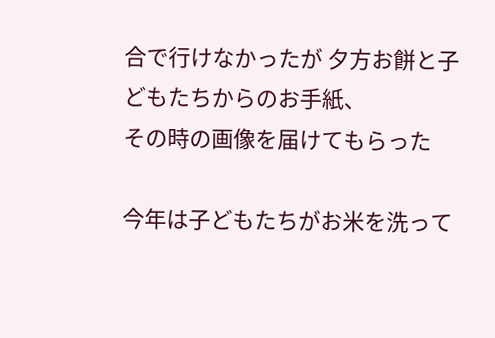合で行けなかったが 夕方お餅と子どもたちからのお手紙、
その時の画像を届けてもらった

今年は子どもたちがお米を洗って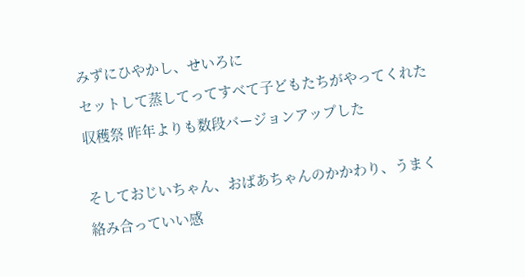みずにひやかし、せいろに
セットして蒸してってすべて子どもたちがやってくれた
収穫祭 昨年よりも数段バージョンアップした

そしておじいちゃん、おばあちゃんのかかわり、うまく
絡み合っていい感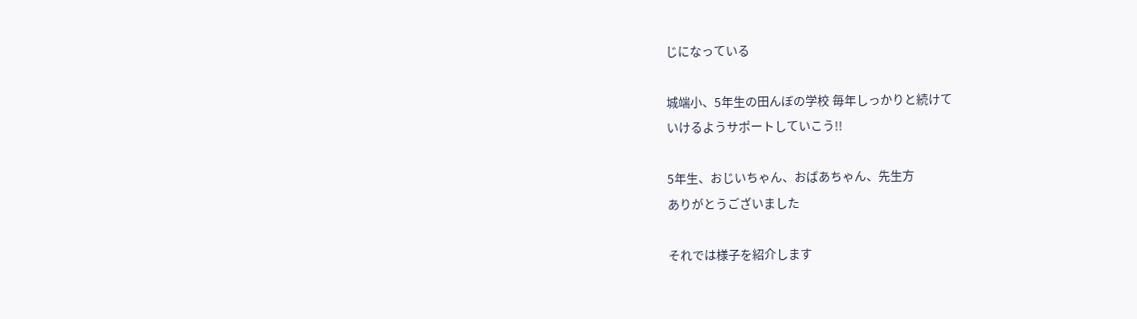じになっている

城端小、5年生の田んぼの学校 毎年しっかりと続けて
いけるようサポートしていこう!!

5年生、おじいちゃん、おばあちゃん、先生方
ありがとうございました

それでは様子を紹介します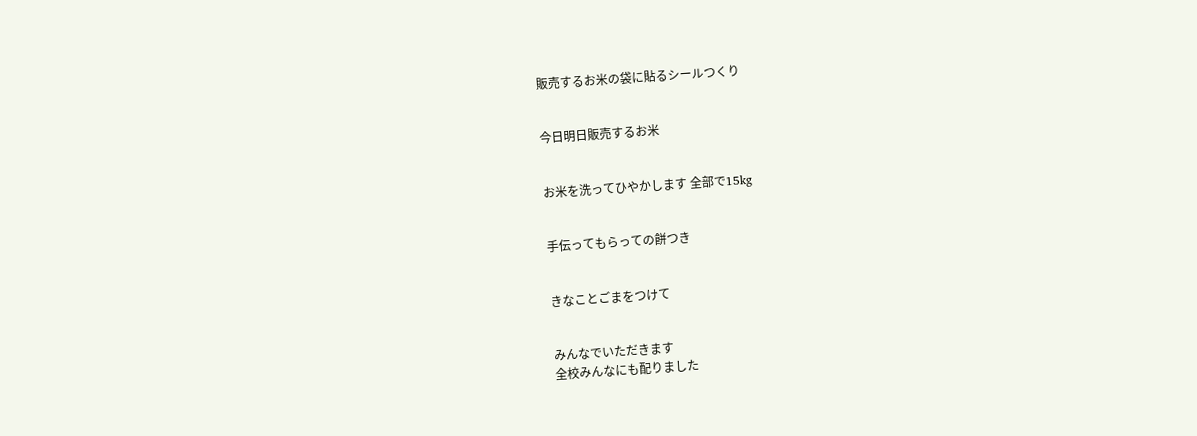販売するお米の袋に貼るシールつくり


今日明日販売するお米


お米を洗ってひやかします 全部で15kg


手伝ってもらっての餅つき


きなことごまをつけて


みんなでいただきます
全校みんなにも配りました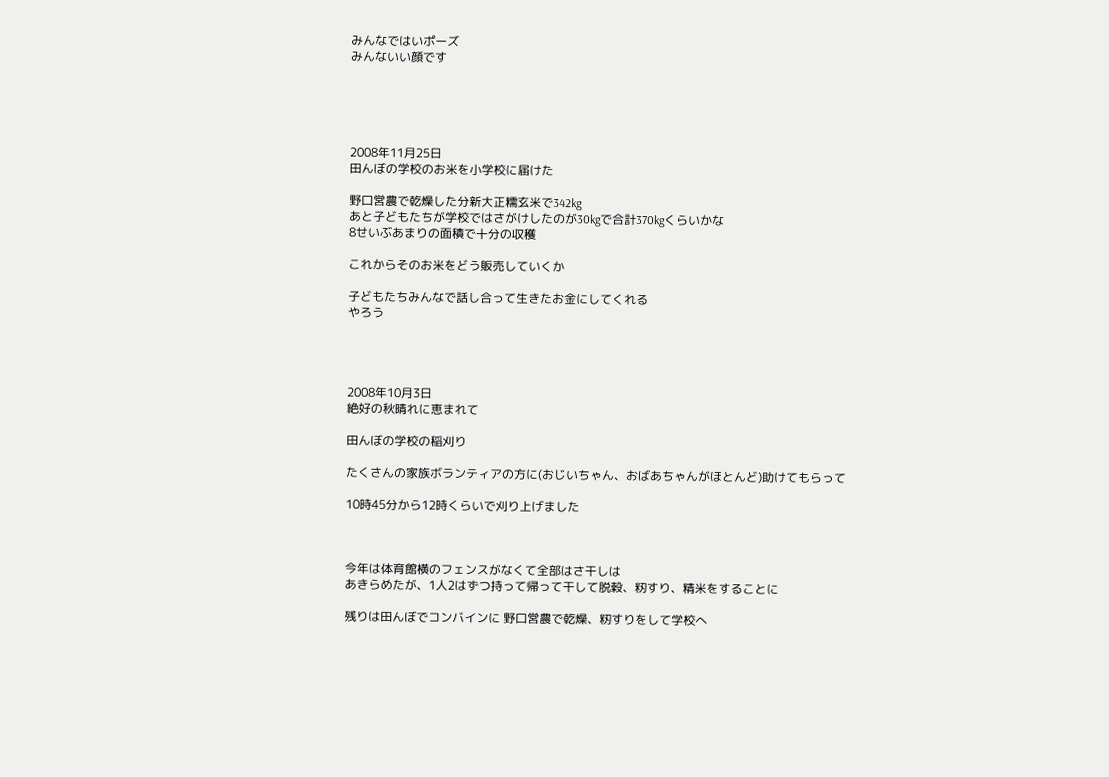みんなではいポーズ
みんないい顔です





2008年11月25日
田んぼの学校のお米を小学校に届けた

野口営農で乾燥した分新大正糯玄米で342kg
あと子どもたちが学校ではさがけしたのが30kgで合計370kgくらいかな
8せいぶあまりの面積で十分の収穫

これからそのお米をどう販売していくか

子どもたちみんなで話し合って生きたお金にしてくれる
やろう




2008年10月3日
絶好の秋晴れに恵まれて

田んぼの学校の稲刈り

たくさんの家族ボランティアの方に(おじいちゃん、おばあちゃんがほとんど)助けてもらって

10時45分から12時くらいで刈り上げました



今年は体育館横のフェンスがなくて全部はさ干しは
あきらめたが、1人2はずつ持って帰って干して脱穀、籾すり、精米をすることに

残りは田んぼでコンバインに 野口営農で乾燥、籾すりをして学校へ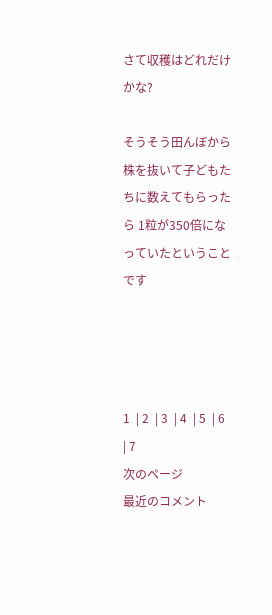さて収穫はどれだけかな?

そうそう田んぼから株を抜いて子どもたちに数えてもらったら 1粒が350倍になっていたということです




1  | 2  | 3  | 4  | 5  | 6  | 7
次のページ
最近のコメント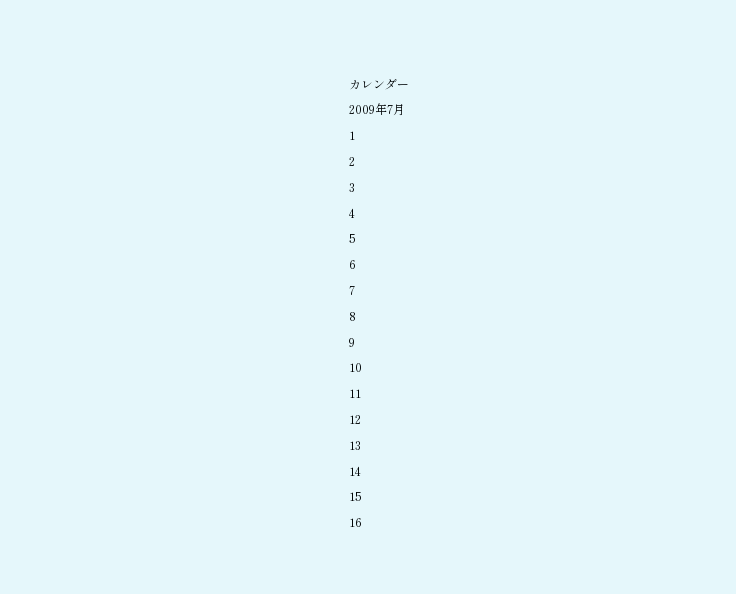カレンダー
2009年7月
1
2
3
4
5
6
7
8
9
10
11
12
13
14
15
16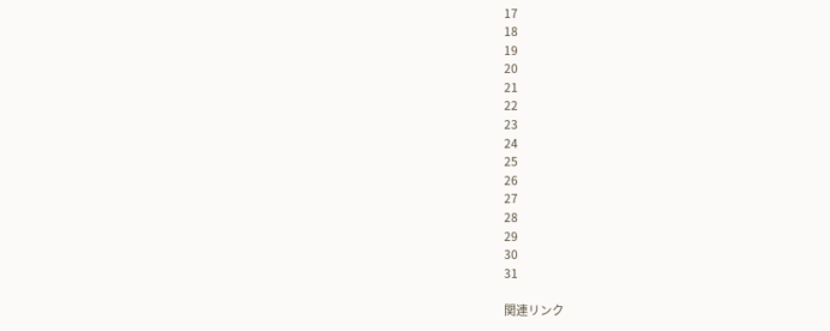17
18
19
20
21
22
23
24
25
26
27
28
29
30
31

関連リンク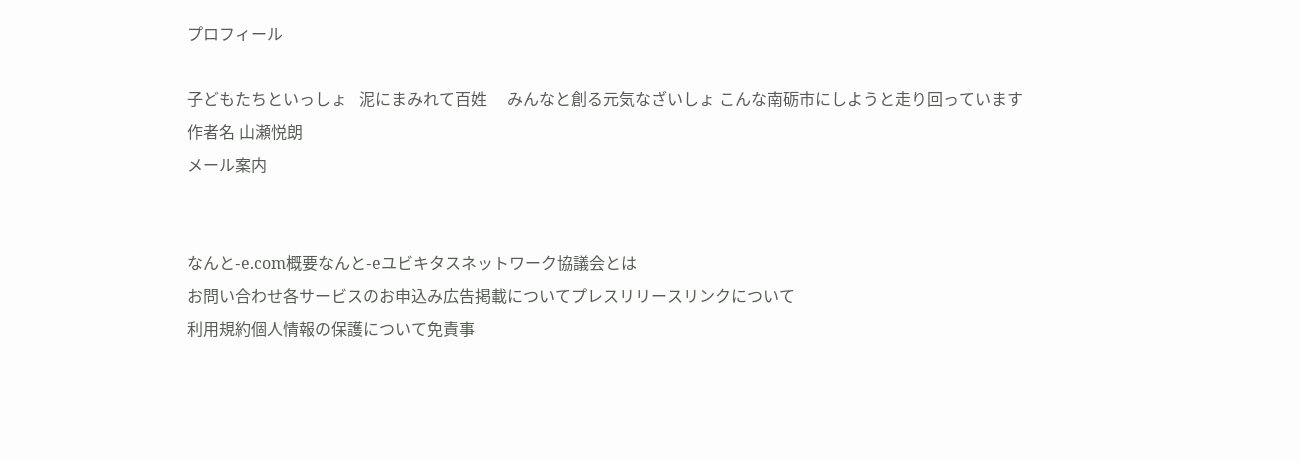プロフィール

子どもたちといっしょ   泥にまみれて百姓     みんなと創る元気なざいしょ こんな南砺市にしようと走り回っています
作者名 山瀬悦朗
メール案内


なんと-e.com概要なんと-eユビキタスネットワーク協議会とは
お問い合わせ各サービスのお申込み広告掲載についてプレスリリースリンクについて
利用規約個人情報の保護について免責事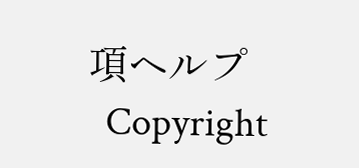項ヘルプ
  Copyright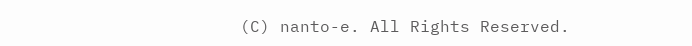(C) nanto-e. All Rights Reserved.